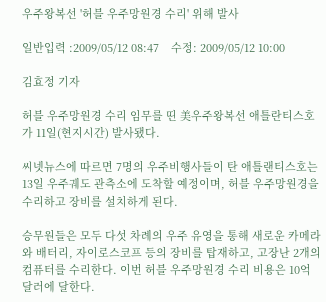우주왕복선 '허블 우주망원경 수리' 위해 발사

일반입력 :2009/05/12 08:47    수정: 2009/05/12 10:00

김효정 기자

허블 우주망원경 수리 임무를 띤 美우주왕복선 애틀란티스호가 11일(현지시간) 발사됐다.

씨넷뉴스에 따르면 7명의 우주비행사들이 탄 애틀랜티스호는 13일 우주궤도 관측소에 도착할 예정이며, 허블 우주망원경을 수리하고 장비를 설치하게 된다.

승무원들은 모두 다섯 차례의 우주 유영을 통해 새로운 카메라와 배터리, 자이로스코프 등의 장비를 탑재하고, 고장난 2개의 컴퓨터를 수리한다. 이번 허블 우주망원경 수리 비용은 10억 달러에 달한다.